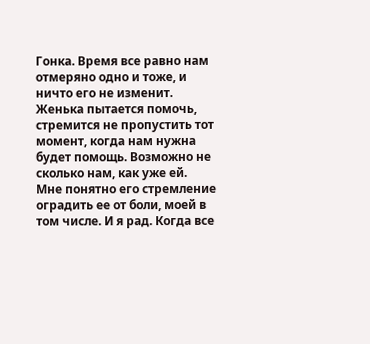Гонка. Время все равно нам отмеряно одно и тоже, и ничто его не изменит. Женька пытается помочь, стремится не пропустить тот момент, когда нам нужна будет помощь. Возможно не сколько нам, как уже ей.
Мне понятно его стремление оградить ее от боли, моей в том числе. И я рад. Когда все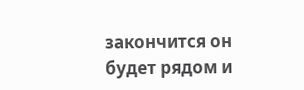закончится он будет рядом и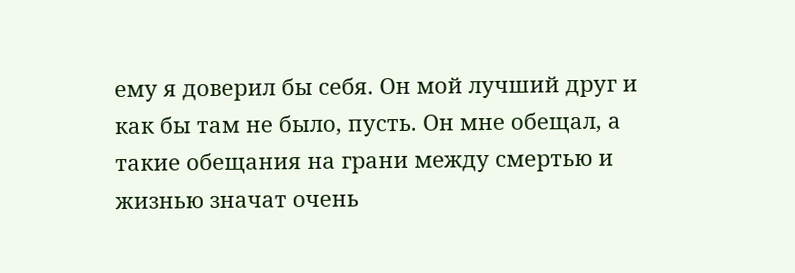ему я доверил бы себя. Он мой лучший друг и как бы там не было, пусть. Он мне обещал, а такие обещания на грани между смертью и жизнью значат очень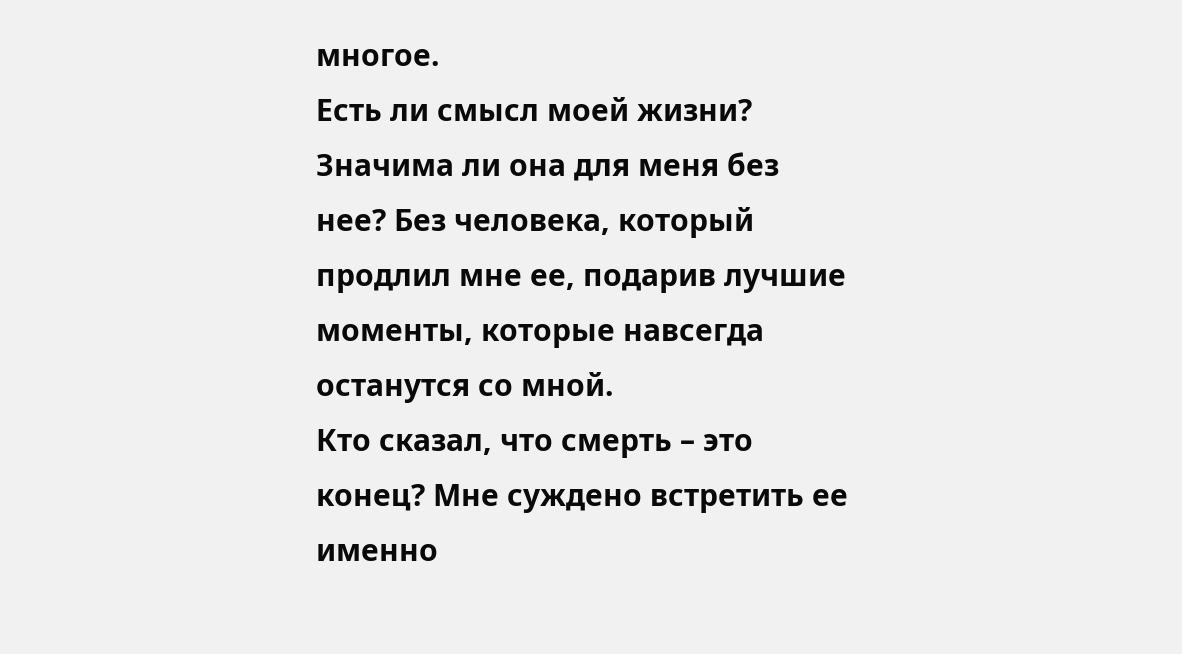многое.
Есть ли смысл моей жизни? Значима ли она для меня без нее? Без человека, который продлил мне ее, подарив лучшие моменты, которые навсегда останутся со мной.
Кто сказал, что смерть – это конец? Мне суждено встретить ее именно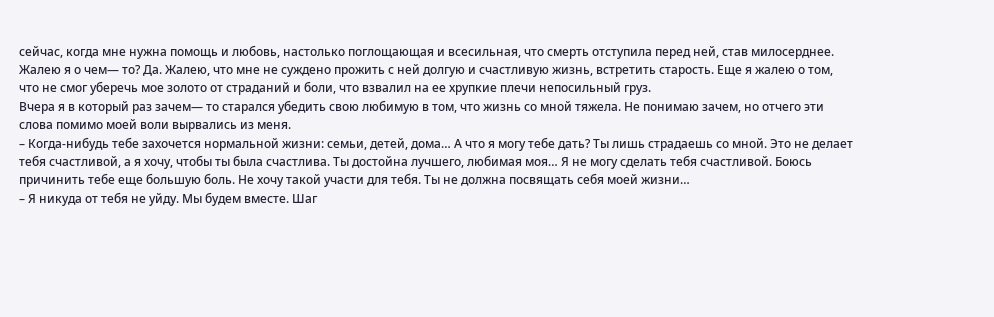сейчас, когда мне нужна помощь и любовь, настолько поглощающая и всесильная, что смерть отступила перед ней, став милосерднее.
Жалею я о чем— то? Да. Жалею, что мне не суждено прожить с ней долгую и счастливую жизнь, встретить старость. Еще я жалею о том, что не смог уберечь мое золото от страданий и боли, что взвалил на ее хрупкие плечи непосильный груз.
Вчера я в который раз зачем— то старался убедить свою любимую в том, что жизнь со мной тяжела. Не понимаю зачем, но отчего эти слова помимо моей воли вырвались из меня.
– Когда-нибудь тебе захочется нормальной жизни: семьи, детей, дома… А что я могу тебе дать? Ты лишь страдаешь со мной. Это не делает тебя счастливой, а я хочу, чтобы ты была счастлива. Ты достойна лучшего, любимая моя… Я не могу сделать тебя счастливой. Боюсь причинить тебе еще большую боль. Не хочу такой участи для тебя. Ты не должна посвящать себя моей жизни…
– Я никуда от тебя не уйду. Мы будем вместе. Шаг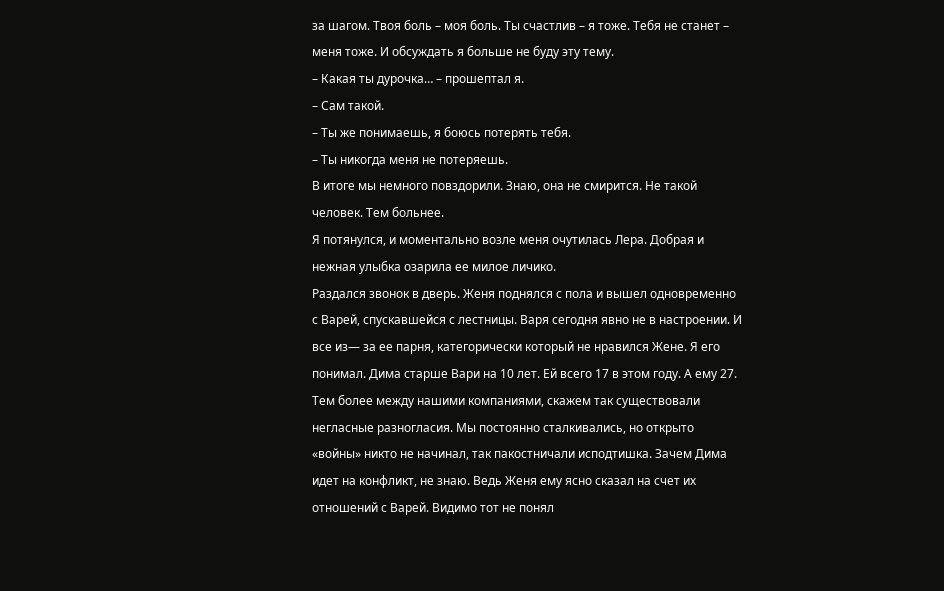за шагом. Твоя боль – моя боль. Ты счастлив – я тоже. Тебя не станет – меня тоже. И обсуждать я больше не буду эту тему.
– Какая ты дурочка… – прошептал я.
– Сам такой.
– Ты же понимаешь, я боюсь потерять тебя.
– Ты никогда меня не потеряешь.
В итоге мы немного повздорили. Знаю, она не смирится. Не такой человек. Тем больнее.
Я потянулся, и моментально возле меня очутилась Лера. Добрая и нежная улыбка озарила ее милое личико.
Раздался звонок в дверь. Женя поднялся с пола и вышел одновременно с Варей, спускавшейся с лестницы. Варя сегодня явно не в настроении. И все из— за ее парня, категорически который не нравился Жене. Я его понимал. Дима старше Вари на 10 лет. Ей всего 17 в этом году. А ему 27. Тем более между нашими компаниями, скажем так существовали негласные разногласия. Мы постоянно сталкивались, но открыто «войны» никто не начинал, так пакостничали исподтишка. Зачем Дима идет на конфликт, не знаю. Ведь Женя ему ясно сказал на счет их отношений с Варей. Видимо тот не понял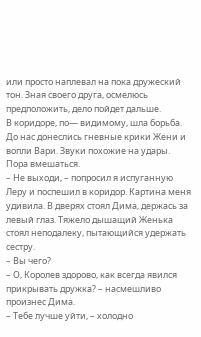или просто наплевал на пока дружеский тон. Зная своего друга, осмелюсь предположить, дело пойдет дальше.
В коридоре, по— видимому, шла борьба. До нас донеслись гневные крики Жени и вопли Вари. Звуки похожие на удары. Пора вмешаться.
– Не выходи, – попросил я испуганную Леру и поспешил в коридор. Картина меня удивила. В дверях стоял Дима, держась за левый глаз. Тяжело дышащий Женька стоял неподалеку, пытающийся удержать сестру.
– Вы чего?
– О, Королев здорово, как всегда явился прикрывать дружка? – насмешливо произнес Дима.
– Тебе лучше уйти, – холодно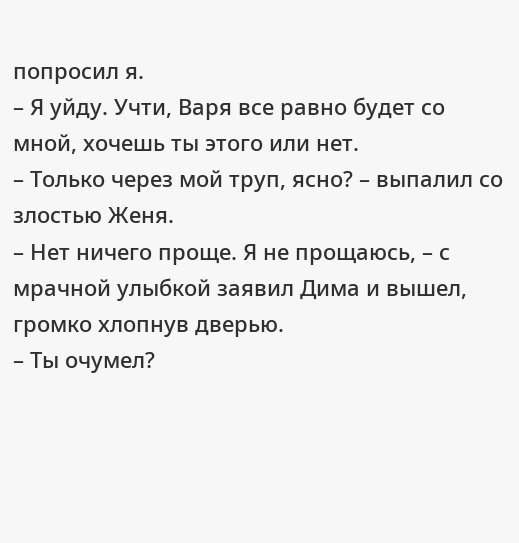попросил я.
– Я уйду. Учти, Варя все равно будет со мной, хочешь ты этого или нет.
– Только через мой труп, ясно? – выпалил со злостью Женя.
– Нет ничего проще. Я не прощаюсь, – с мрачной улыбкой заявил Дима и вышел, громко хлопнув дверью.
– Ты очумел?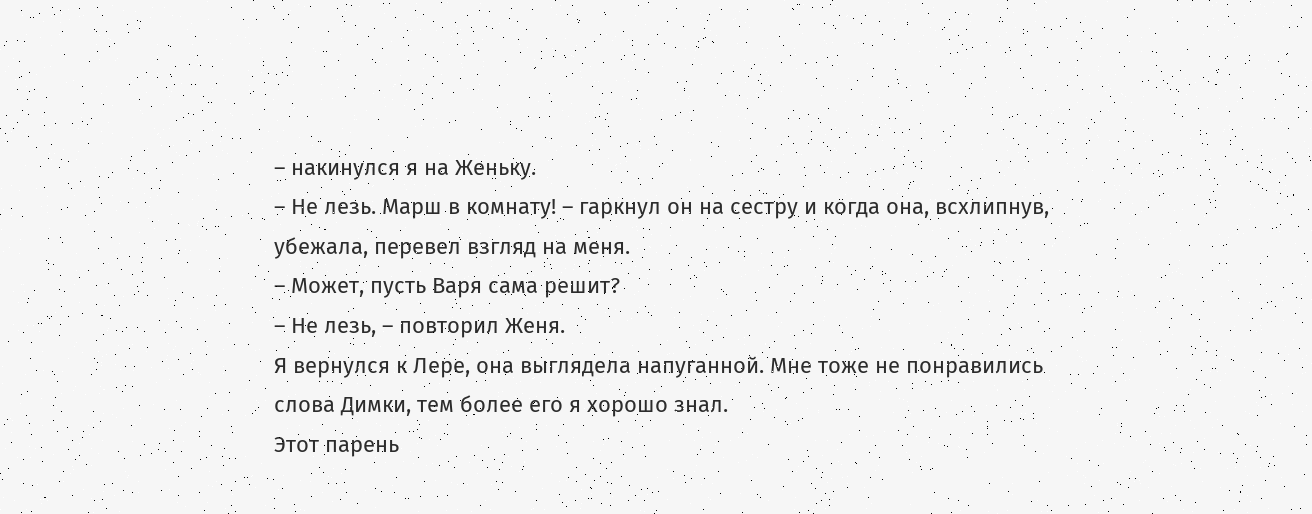– накинулся я на Женьку.
– Не лезь. Марш в комнату! – гаркнул он на сестру и когда она, всхлипнув, убежала, перевел взгляд на меня.
– Может, пусть Варя сама решит?
– Не лезь, – повторил Женя.
Я вернулся к Лере, она выглядела напуганной. Мне тоже не понравились слова Димки, тем более его я хорошо знал.
Этот парень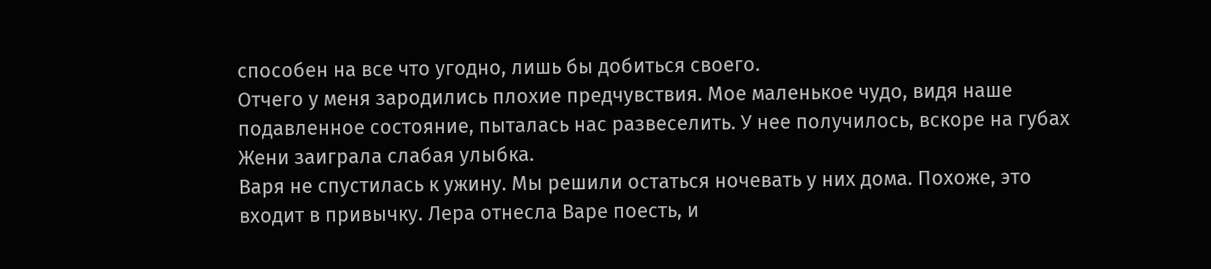способен на все что угодно, лишь бы добиться своего.
Отчего у меня зародились плохие предчувствия. Мое маленькое чудо, видя наше подавленное состояние, пыталась нас развеселить. У нее получилось, вскоре на губах Жени заиграла слабая улыбка.
Варя не спустилась к ужину. Мы решили остаться ночевать у них дома. Похоже, это входит в привычку. Лера отнесла Варе поесть, и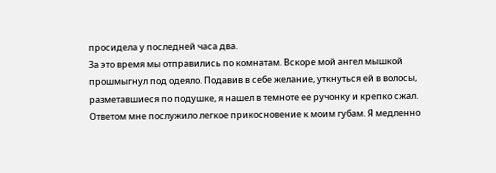просидела у последней часа два.
За это время мы отправились по комнатам. Вскоре мой ангел мышкой прошмыгнул под одеяло. Подавив в себе желание, уткнуться ей в волосы, разметавшиеся по подушке, я нашел в темноте ее ручонку и крепко сжал. Ответом мне послужило легкое прикосновение к моим губам. Я медленно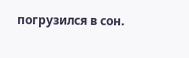погрузился в сон.